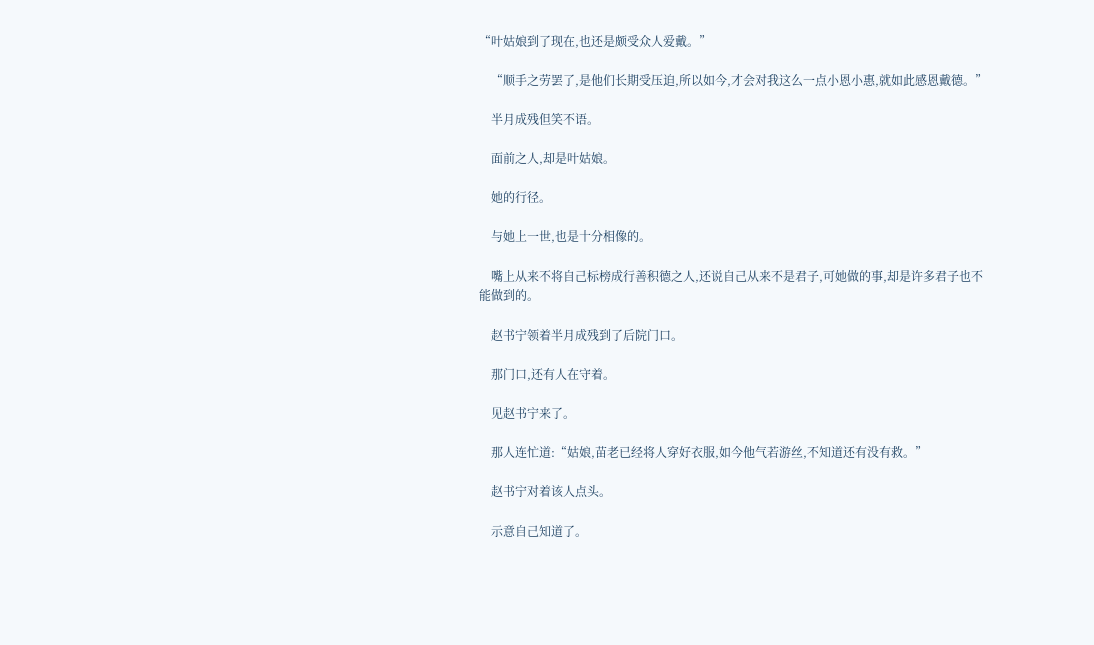“叶姑娘到了现在,也还是颇受众人爱戴。”

    “顺手之劳罢了,是他们长期受压迫,所以如今,才会对我这么一点小恩小惠,就如此感恩戴德。”

    半月成残但笑不语。

    面前之人,却是叶姑娘。

    她的行径。

    与她上一世,也是十分相像的。

    嘴上从来不将自己标榜成行善积德之人,还说自己从来不是君子,可她做的事,却是许多君子也不能做到的。

    赵书宁领着半月成残到了后院门口。

    那门口,还有人在守着。

    见赵书宁来了。

    那人连忙道:“姑娘,苗老已经将人穿好衣服,如今他气若游丝,不知道还有没有救。”

    赵书宁对着该人点头。

    示意自己知道了。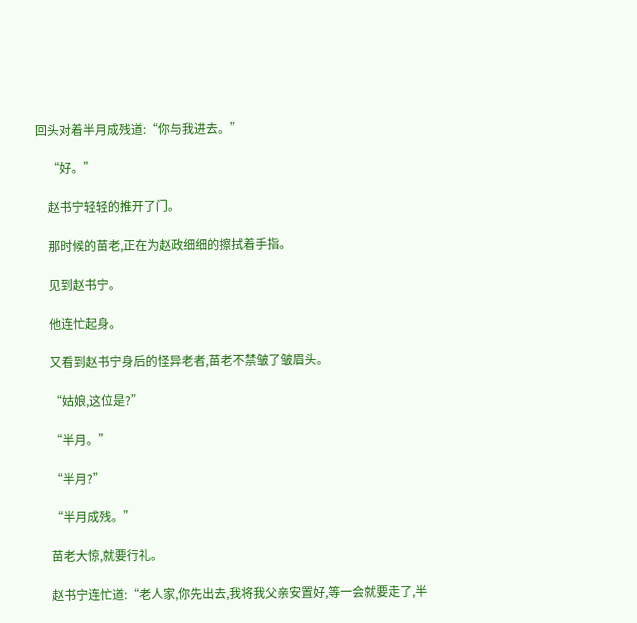回头对着半月成残道:“你与我进去。”

    “好。”

    赵书宁轻轻的推开了门。

    那时候的苗老,正在为赵政细细的擦拭着手指。

    见到赵书宁。

    他连忙起身。

    又看到赵书宁身后的怪异老者,苗老不禁皱了皱眉头。

    “姑娘,这位是?”

    “半月。”

    “半月?”

    “半月成残。”

    苗老大惊,就要行礼。

    赵书宁连忙道:“老人家,你先出去,我将我父亲安置好,等一会就要走了,半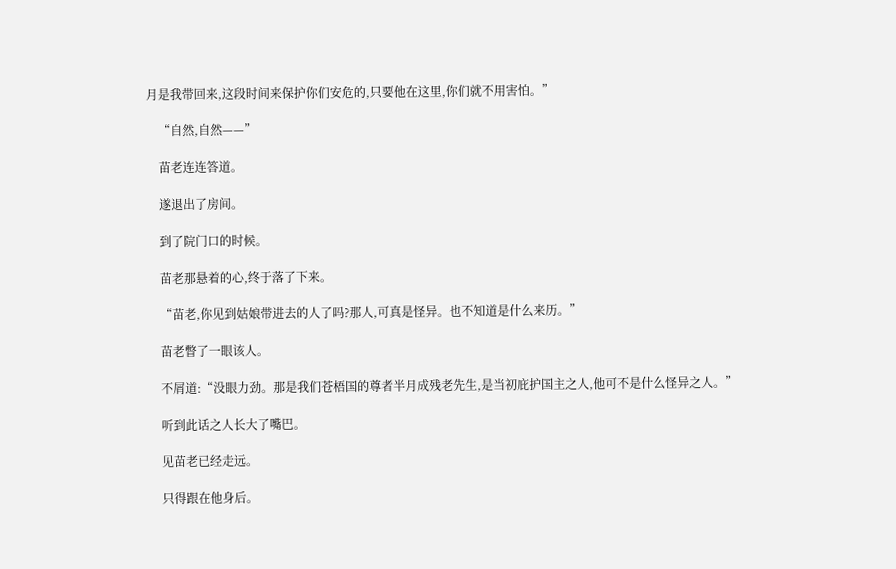月是我带回来,这段时间来保护你们安危的,只要他在这里,你们就不用害怕。”

    “自然,自然——”

    苗老连连答道。

    遂退出了房间。

    到了院门口的时候。

    苗老那悬着的心,终于落了下来。

    “苗老,你见到姑娘带进去的人了吗?那人,可真是怪异。也不知道是什么来历。”

    苗老瞥了一眼该人。

    不屑道:“没眼力劲。那是我们苍梧国的尊者半月成残老先生,是当初庇护国主之人,他可不是什么怪异之人。”

    听到此话之人长大了嘴巴。

    见苗老已经走远。

    只得跟在他身后。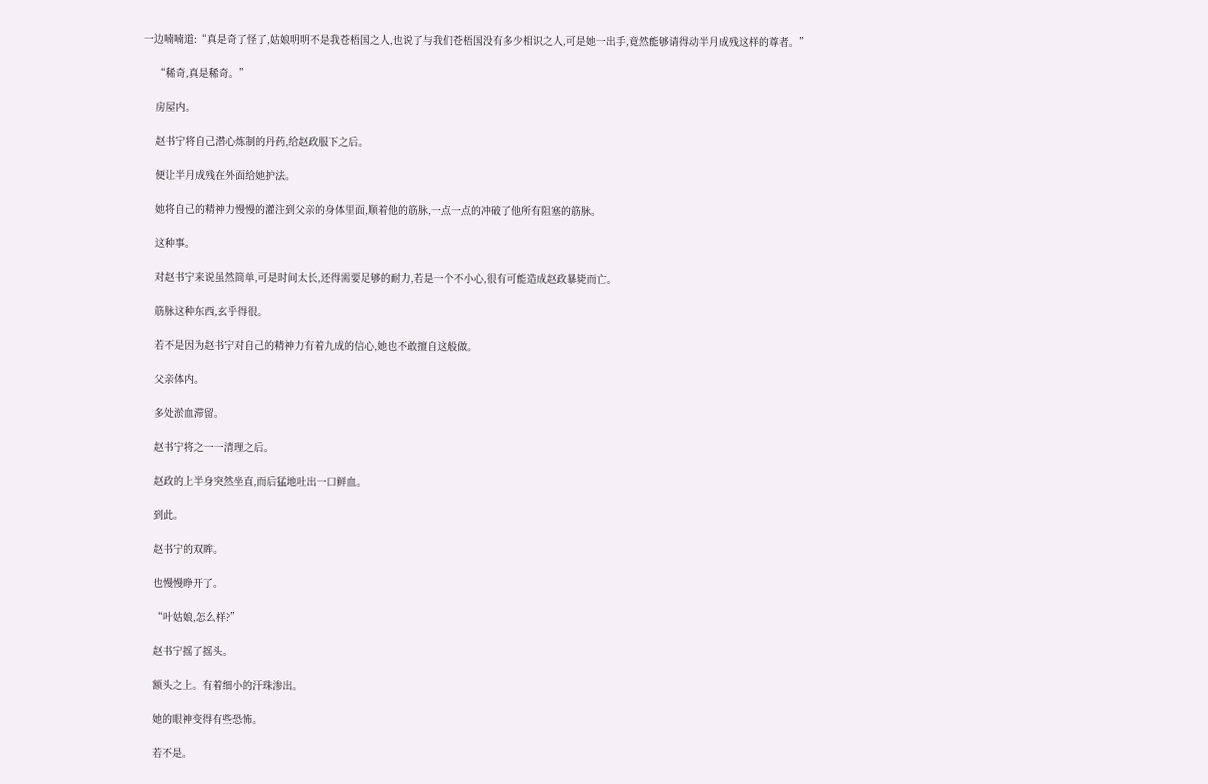一边喃喃道:“真是奇了怪了,姑娘明明不是我苍梧国之人,也说了与我们苍梧国没有多少相识之人,可是她一出手,竟然能够请得动半月成残这样的尊者。”

    “稀奇,真是稀奇。”

    房屋内。

    赵书宁将自己潜心炼制的丹药,给赵政服下之后。

    便让半月成残在外面给她护法。

    她将自己的精神力慢慢的灌注到父亲的身体里面,顺着他的筋脉,一点一点的冲破了他所有阻塞的筋脉。

    这种事。

    对赵书宁来说虽然简单,可是时间太长,还得需要足够的耐力,若是一个不小心,很有可能造成赵政暴毙而亡。

    筋脉这种东西,玄乎得很。

    若不是因为赵书宁对自己的精神力有着九成的信心,她也不敢擅自这般做。

    父亲体内。

    多处淤血滞留。

    赵书宁将之一一清理之后。

    赵政的上半身突然坐直,而后猛地吐出一口鲜血。

    到此。

    赵书宁的双眸。

    也慢慢睁开了。

    “叶姑娘,怎么样?”

    赵书宁摇了摇头。

    额头之上。有着细小的汗珠渗出。

    她的眼神变得有些恐怖。

    若不是。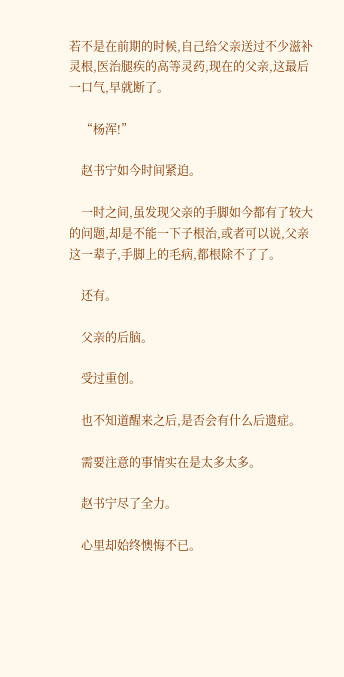若不是在前期的时候,自己给父亲送过不少滋补灵根,医治腿疾的高等灵药,现在的父亲,这最后一口气,早就断了。

    “杨浑!”

    赵书宁如今时间紧迫。

    一时之间,虽发现父亲的手脚如今都有了较大的问题,却是不能一下子根治,或者可以说,父亲这一辈子,手脚上的毛病,都根除不了了。

    还有。

    父亲的后脑。

    受过重创。

    也不知道醒来之后,是否会有什么后遗症。

    需要注意的事情实在是太多太多。

    赵书宁尽了全力。

    心里却始终懊悔不已。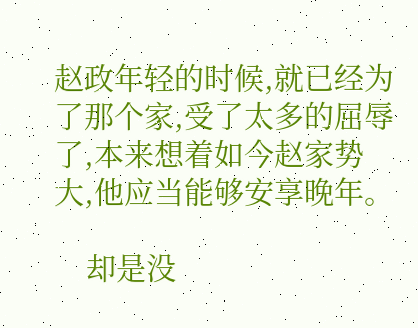赵政年轻的时候,就已经为了那个家,受了太多的屈辱了,本来想着如今赵家势大,他应当能够安享晚年。

    却是没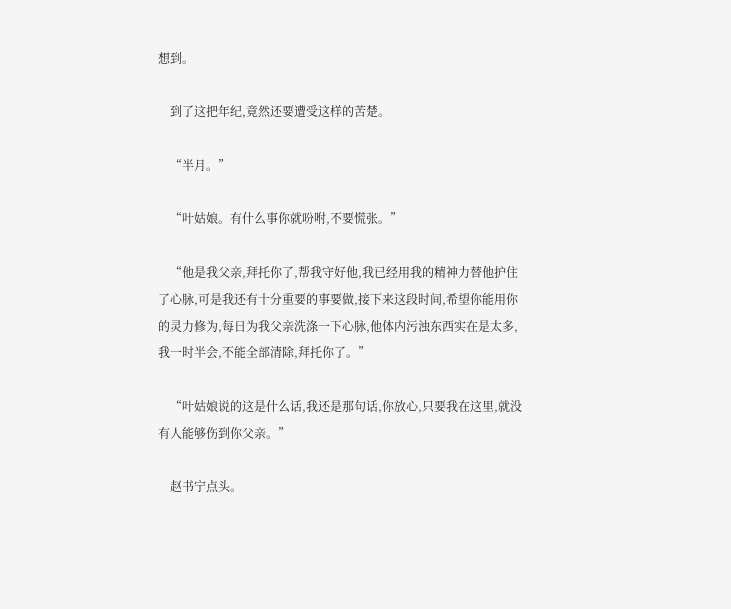想到。

    到了这把年纪,竟然还要遭受这样的苦楚。

    “半月。”

    “叶姑娘。有什么事你就吩咐,不要慌张。”

    “他是我父亲,拜托你了,帮我守好他,我已经用我的精神力替他护住了心脉,可是我还有十分重要的事要做,接下来这段时间,希望你能用你的灵力修为,每日为我父亲洗涤一下心脉,他体内污浊东西实在是太多,我一时半会,不能全部清除,拜托你了。”

    “叶姑娘说的这是什么话,我还是那句话,你放心,只要我在这里,就没有人能够伤到你父亲。”

    赵书宁点头。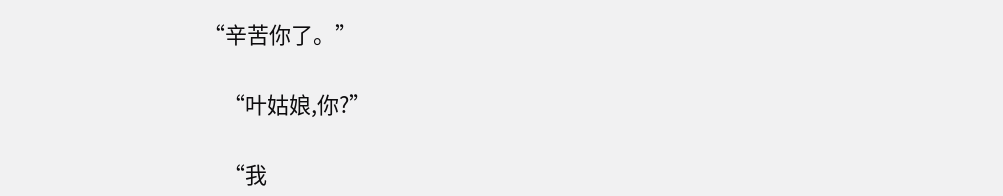“辛苦你了。”

    “叶姑娘,你?”

    “我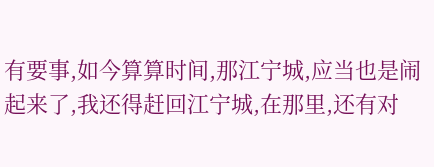有要事,如今算算时间,那江宁城,应当也是闹起来了,我还得赶回江宁城,在那里,还有对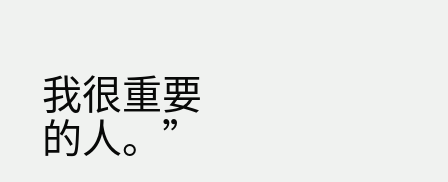我很重要的人。”